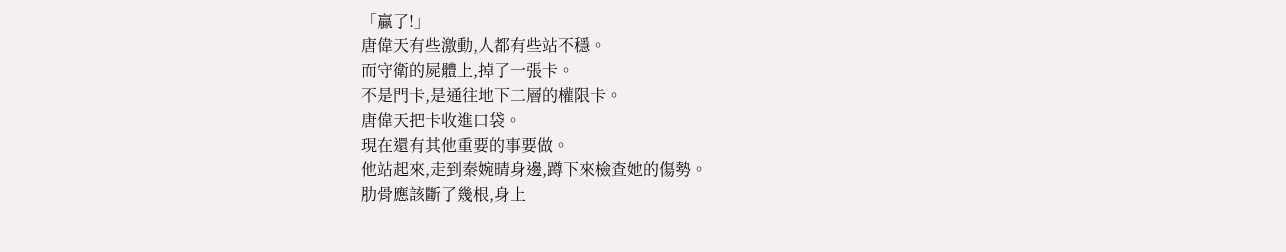「贏了!」
唐偉天有些激動,人都有些站不穩。
而守衛的屍體上,掉了一張卡。
不是門卡,是通往地下二層的權限卡。
唐偉天把卡收進口袋。
現在還有其他重要的事要做。
他站起來,走到秦婉晴身邊,蹲下來檢查她的傷勢。
肋骨應該斷了幾根,身上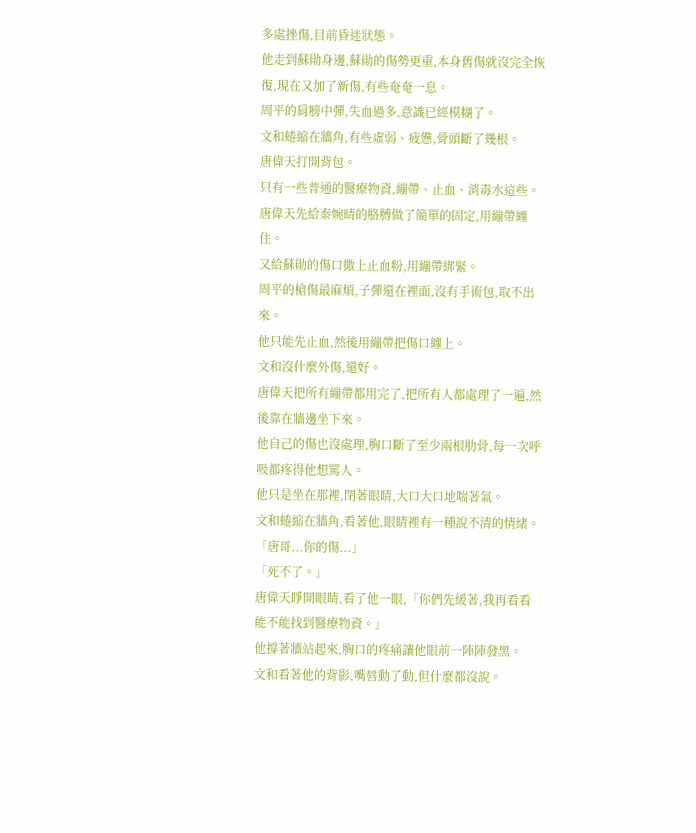多處挫傷,目前昏迷狀態。
他走到蘇勛身邊,蘇勛的傷勢更重,本身舊傷就沒完全恢復,現在又加了新傷,有些奄奄一息。
周平的肩膀中彈,失血過多,意識已經模糊了。
文和蜷縮在牆角,有些虛弱、疲憊,骨頭斷了幾根。
唐偉天打開背包。
只有一些普通的醫療物資,繃帶、止血、消毒水這些。
唐偉天先給秦婉晴的胳膊做了簡單的固定,用繃帶纏住。
又給蘇勛的傷口撒上止血粉,用繃帶綁緊。
周平的槍傷最麻煩,子彈還在裡面,沒有手術包,取不出來。
他只能先止血,然後用繃帶把傷口纏上。
文和沒什麼外傷,還好。
唐偉天把所有繃帶都用完了,把所有人都處理了一遍,然後靠在牆邊坐下來。
他自己的傷也沒處理,胸口斷了至少兩根肋骨,每一次呼吸都疼得他想罵人。
他只是坐在那裡,閉著眼睛,大口大口地喘著氣。
文和蜷縮在牆角,看著他,眼睛裡有一種說不清的情緒。
「唐哥...你的傷...」
「死不了。」
唐偉天睜開眼睛,看了他一眼,「你們先緩著,我再看看能不能找到醫療物資。」
他撐著牆站起來,胸口的疼痛讓他眼前一陣陣發黑。
文和看著他的背影,嘴唇動了動,但什麼都沒說。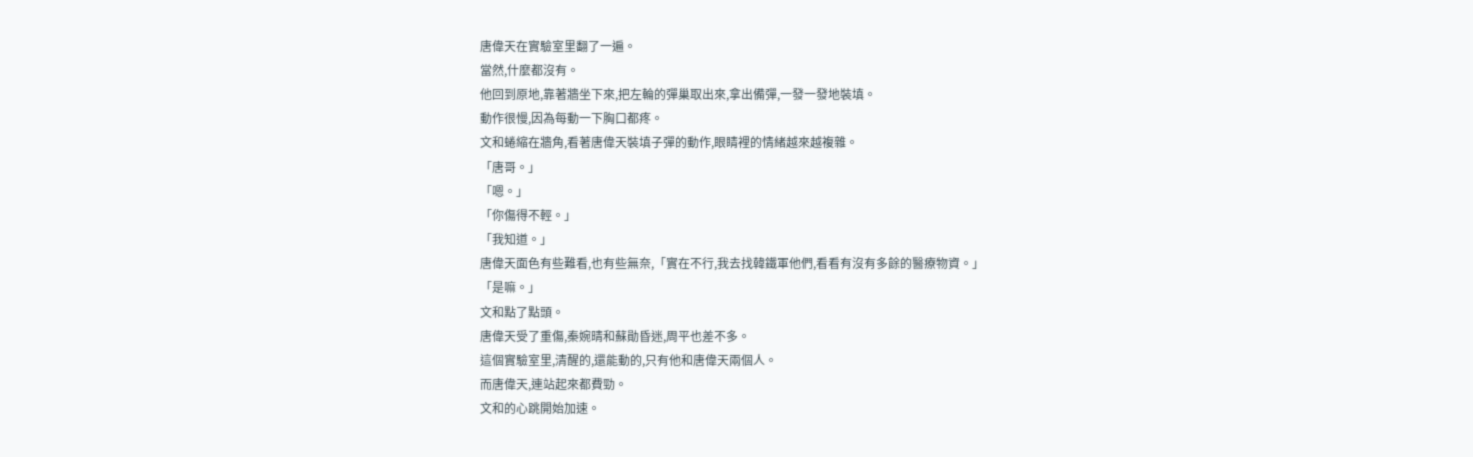唐偉天在實驗室里翻了一遍。
當然,什麼都沒有。
他回到原地,靠著牆坐下來,把左輪的彈巢取出來,拿出備彈,一發一發地裝填。
動作很慢,因為每動一下胸口都疼。
文和蜷縮在牆角,看著唐偉天裝填子彈的動作,眼睛裡的情緒越來越複雜。
「唐哥。」
「嗯。」
「你傷得不輕。」
「我知道。」
唐偉天面色有些難看,也有些無奈,「實在不行,我去找韓鐵軍他們,看看有沒有多餘的醫療物資。」
「是嘛。」
文和點了點頭。
唐偉天受了重傷,秦婉晴和蘇勛昏迷,周平也差不多。
這個實驗室里,清醒的,還能動的,只有他和唐偉天兩個人。
而唐偉天,連站起來都費勁。
文和的心跳開始加速。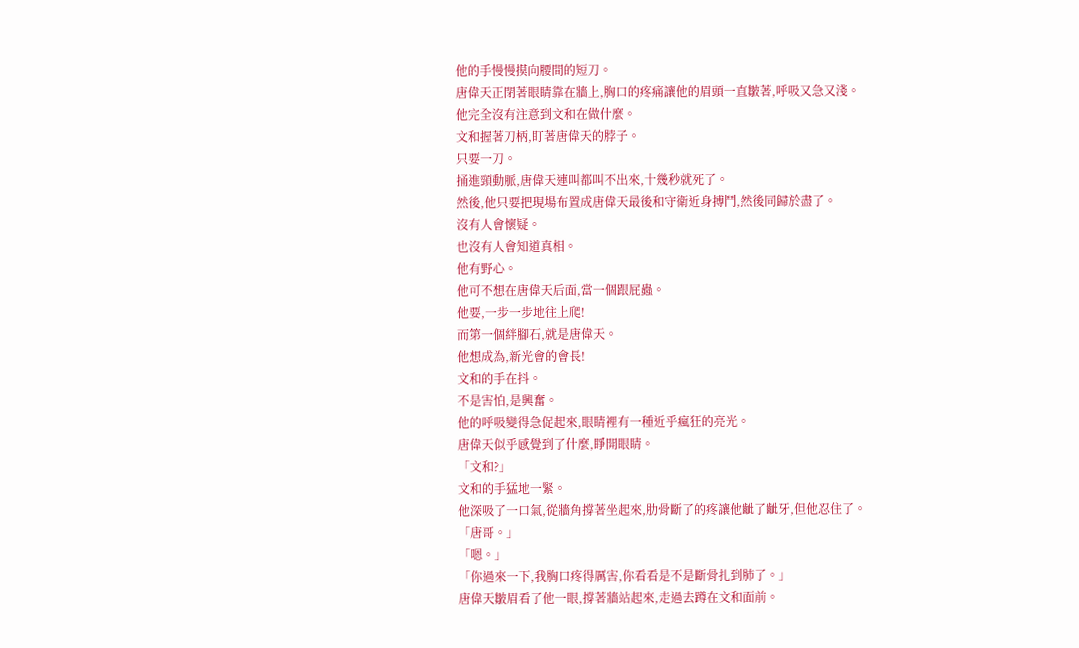他的手慢慢摸向腰間的短刀。
唐偉天正閉著眼睛靠在牆上,胸口的疼痛讓他的眉頭一直皺著,呼吸又急又淺。
他完全沒有注意到文和在做什麼。
文和握著刀柄,盯著唐偉天的脖子。
只要一刀。
捅進頸動脈,唐偉天連叫都叫不出來,十幾秒就死了。
然後,他只要把現場布置成唐偉天最後和守衛近身搏鬥,然後同歸於盡了。
沒有人會懷疑。
也沒有人會知道真相。
他有野心。
他可不想在唐偉天后面,當一個跟屁蟲。
他要,一步一步地往上爬!
而第一個絆腳石,就是唐偉天。
他想成為,新光會的會長!
文和的手在抖。
不是害怕,是興奮。
他的呼吸變得急促起來,眼睛裡有一種近乎瘋狂的亮光。
唐偉天似乎感覺到了什麼,睜開眼睛。
「文和?」
文和的手猛地一緊。
他深吸了一口氣,從牆角撐著坐起來,肋骨斷了的疼讓他齜了齜牙,但他忍住了。
「唐哥。」
「嗯。」
「你過來一下,我胸口疼得厲害,你看看是不是斷骨扎到肺了。」
唐偉天皺眉看了他一眼,撐著牆站起來,走過去蹲在文和面前。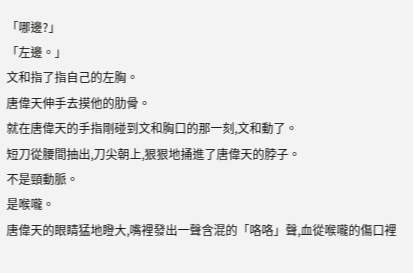「哪邊?」
「左邊。」
文和指了指自己的左胸。
唐偉天伸手去摸他的肋骨。
就在唐偉天的手指剛碰到文和胸口的那一刻,文和動了。
短刀從腰間抽出,刀尖朝上,狠狠地捅進了唐偉天的脖子。
不是頸動脈。
是喉嚨。
唐偉天的眼睛猛地瞪大,嘴裡發出一聲含混的「咯咯」聲,血從喉嚨的傷口裡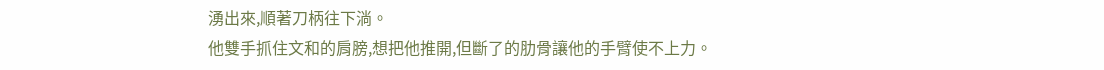湧出來,順著刀柄往下淌。
他雙手抓住文和的肩膀,想把他推開,但斷了的肋骨讓他的手臂使不上力。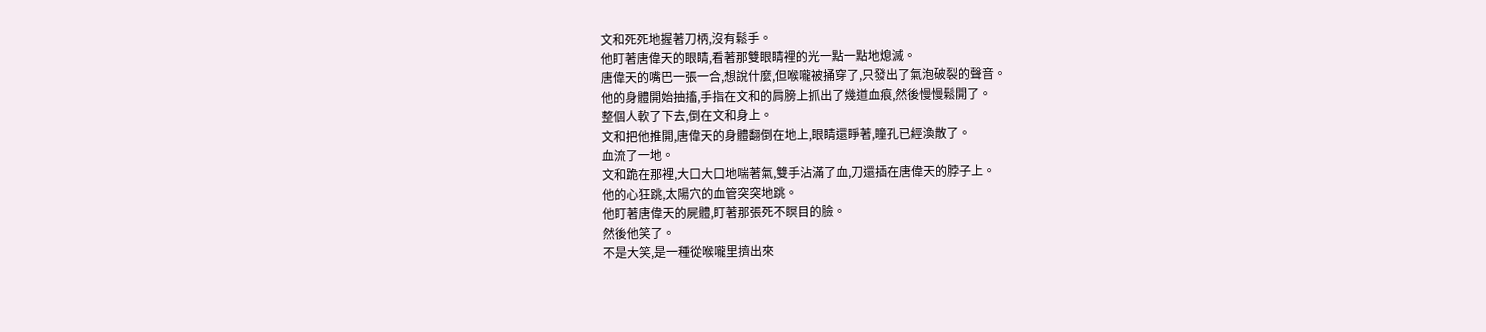文和死死地握著刀柄,沒有鬆手。
他盯著唐偉天的眼睛,看著那雙眼睛裡的光一點一點地熄滅。
唐偉天的嘴巴一張一合,想說什麼,但喉嚨被捅穿了,只發出了氣泡破裂的聲音。
他的身體開始抽搐,手指在文和的肩膀上抓出了幾道血痕,然後慢慢鬆開了。
整個人軟了下去,倒在文和身上。
文和把他推開,唐偉天的身體翻倒在地上,眼睛還睜著,瞳孔已經渙散了。
血流了一地。
文和跪在那裡,大口大口地喘著氣,雙手沾滿了血,刀還插在唐偉天的脖子上。
他的心狂跳,太陽穴的血管突突地跳。
他盯著唐偉天的屍體,盯著那張死不瞑目的臉。
然後他笑了。
不是大笑,是一種從喉嚨里擠出來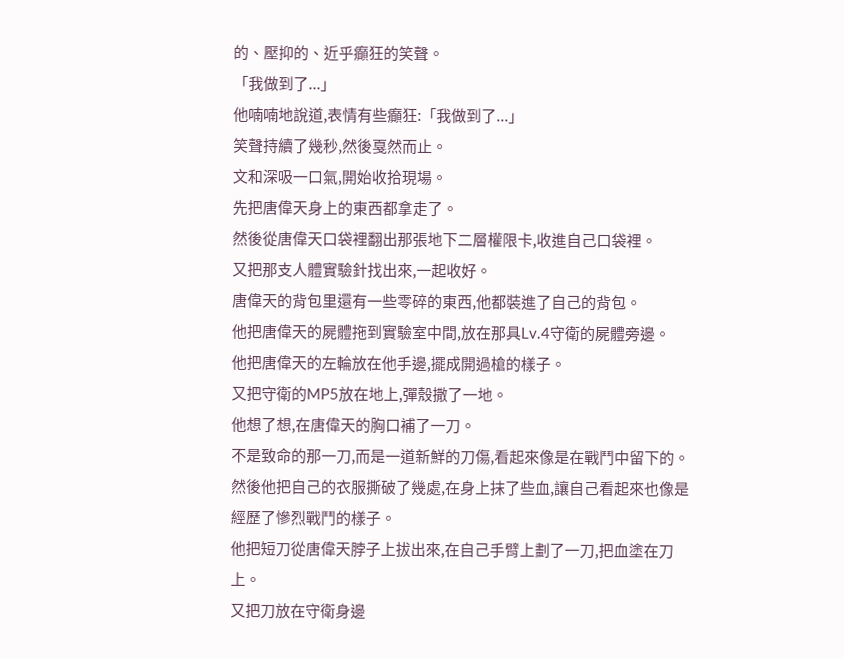的、壓抑的、近乎癲狂的笑聲。
「我做到了...」
他喃喃地說道,表情有些癲狂:「我做到了...」
笑聲持續了幾秒,然後戛然而止。
文和深吸一口氣,開始收拾現場。
先把唐偉天身上的東西都拿走了。
然後從唐偉天口袋裡翻出那張地下二層權限卡,收進自己口袋裡。
又把那支人體實驗針找出來,一起收好。
唐偉天的背包里還有一些零碎的東西,他都裝進了自己的背包。
他把唐偉天的屍體拖到實驗室中間,放在那具Lv.4守衛的屍體旁邊。
他把唐偉天的左輪放在他手邊,擺成開過槍的樣子。
又把守衛的MP5放在地上,彈殼撒了一地。
他想了想,在唐偉天的胸口補了一刀。
不是致命的那一刀,而是一道新鮮的刀傷,看起來像是在戰鬥中留下的。
然後他把自己的衣服撕破了幾處,在身上抹了些血,讓自己看起來也像是經歷了慘烈戰鬥的樣子。
他把短刀從唐偉天脖子上拔出來,在自己手臂上劃了一刀,把血塗在刀上。
又把刀放在守衛身邊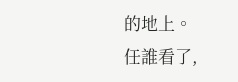的地上。
任誰看了,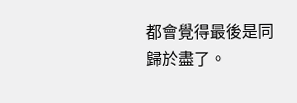都會覺得最後是同歸於盡了。